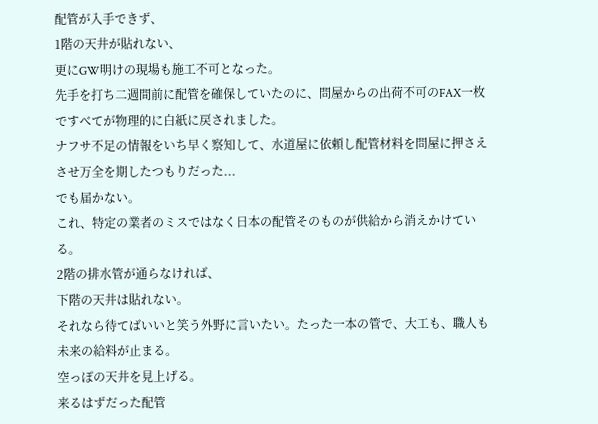配管が入手できず、
1階の天井が貼れない、
更にGW明けの現場も施工不可となった。
先手を打ち二週間前に配管を確保していたのに、問屋からの出荷不可のFAX一枚ですべてが物理的に白紙に戻されました。
ナフサ不足の情報をいち早く察知して、水道屋に依頼し配管材料を問屋に押さえさせ万全を期したつもりだった...
でも届かない。
これ、特定の業者のミスではなく日本の配管そのものが供給から消えかけている。
2階の排水管が通らなければ、
下階の天井は貼れない。
それなら待てばいいと笑う外野に言いたい。たった一本の管で、大工も、職人も未来の給料が止まる。
空っぽの天井を見上げる。
来るはずだった配管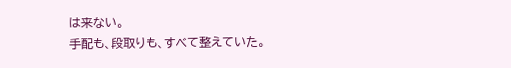は来ない。
手配も、段取りも、すべて整えていた。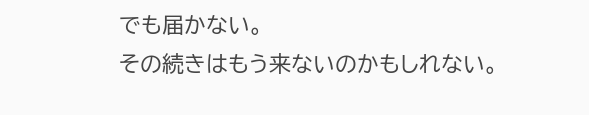でも届かない。
その続きはもう来ないのかもしれない。